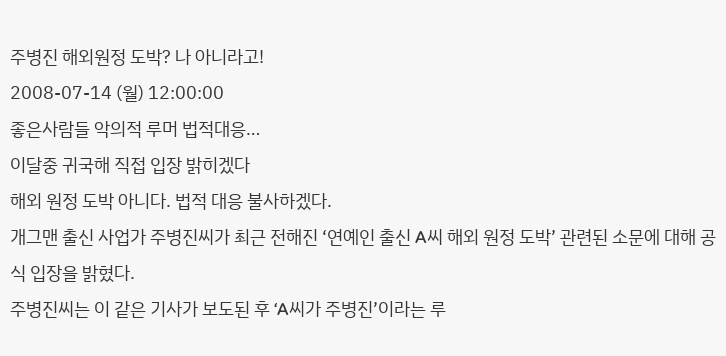주병진 해외원정 도박? 나 아니라고!
2008-07-14 (월) 12:00:00
좋은사람들 악의적 루머 법적대응…
이달중 귀국해 직접 입장 밝히겠다
해외 원정 도박 아니다. 법적 대응 불사하겠다.
개그맨 출신 사업가 주병진씨가 최근 전해진 ‘연예인 출신 A씨 해외 원정 도박’ 관련된 소문에 대해 공식 입장을 밝혔다.
주병진씨는 이 같은 기사가 보도된 후 ‘A씨가 주병진’이라는 루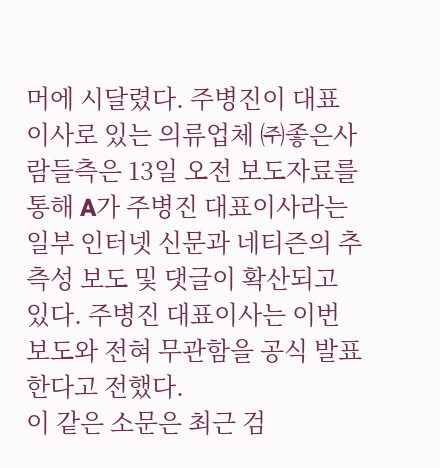머에 시달렸다. 주병진이 대표이사로 있는 의류업체 ㈜좋은사람들측은 13일 오전 보도자료를 통해 A가 주병진 대표이사라는 일부 인터넷 신문과 네티즌의 추측성 보도 및 댓글이 확산되고 있다. 주병진 대표이사는 이번 보도와 전혀 무관함을 공식 발표한다고 전했다.
이 같은 소문은 최근 검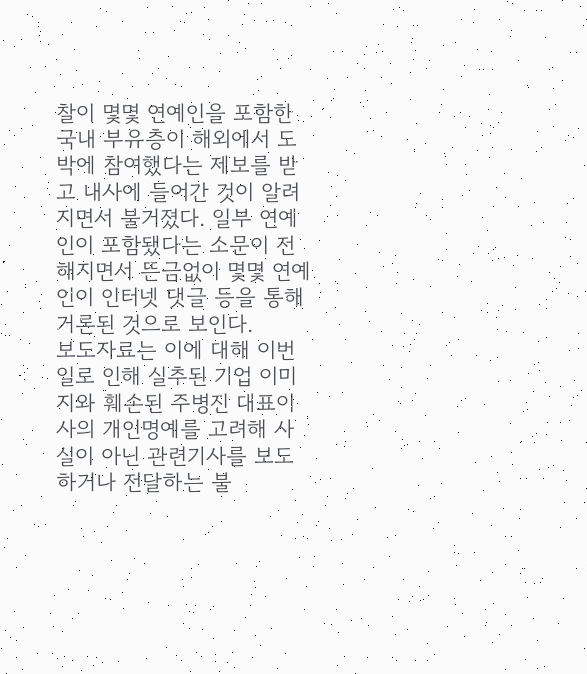찰이 몇몇 연예인을 포함한 국내 부유층이 해외에서 도박에 참여했다는 제보를 받고 내사에 들어간 것이 알려지면서 불거졌다. 일부 연예인이 포함됐다는 소문이 전해지면서 뜬금없이 몇몇 연예인이 인터넷 댓글 등을 통해 거론된 것으로 보인다.
보도자료는 이에 대해 이번 일로 인해 실추된 기업 이미지와 훼손된 주병진 대표이사의 개인명예를 고려해 사실이 아닌 관련기사를 보도하거나 전달하는 불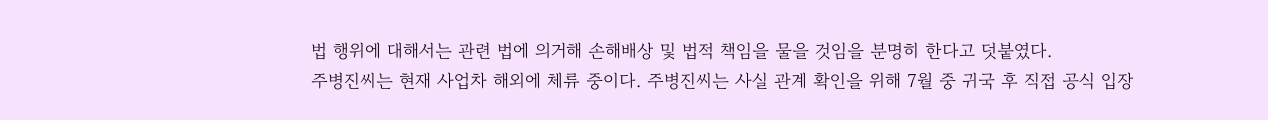법 행위에 대해서는 관련 법에 의거해 손해배상 및 법적 책임을 물을 것임을 분명히 한다고 덧붙였다.
주병진씨는 현재 사업차 해외에 체류 중이다. 주병진씨는 사실 관계 확인을 위해 7월 중 귀국 후 직접 공식 입장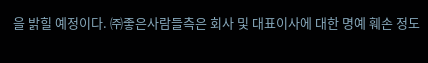을 밝힐 예정이다. ㈜좋은사람들측은 회사 및 대표이사에 대한 명예 훼손 정도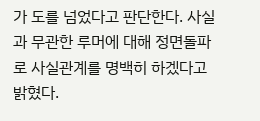가 도를 넘었다고 판단한다. 사실과 무관한 루머에 대해 정면돌파로 사실관계를 명백히 하겠다고 밝혔다.